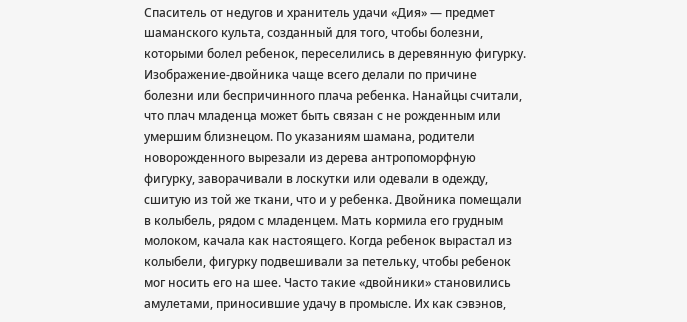Спаситель от недугов и хранитель удачи «Дия» — предмет шаманского культа, созданный для того, чтобы болезни, которыми болел ребенок, переселились в деревянную фигурку. Изображение-двойника чаще всего делали по причине болезни или беспричинного плача ребенка. Нанайцы считали, что плач младенца может быть связан с не рожденным или умершим близнецом. По указаниям шамана, родители новорожденного вырезали из дерева антропоморфную фигурку, заворачивали в лоскутки или одевали в одежду, сшитую из той же ткани, что и у ребенка. Двойника помещали в колыбель, рядом с младенцем. Мать кормила его грудным молоком, качала как настоящего. Когда ребенок вырастал из колыбели, фигурку подвешивали за петельку, чтобы ребенок мог носить его на шее. Часто такие «двойники» становились амулетами, приносившие удачу в промысле. Их как сэвэнов,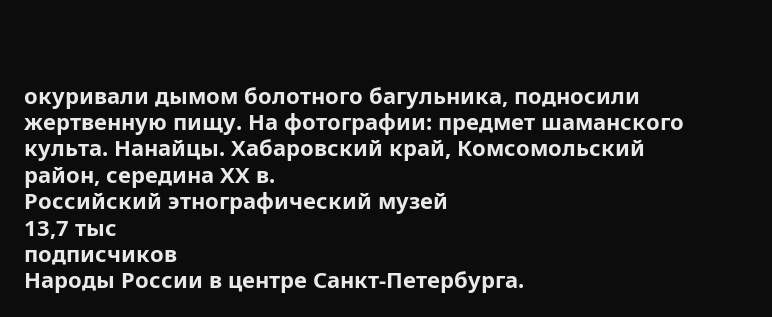окуривали дымом болотного багульника, подносили жертвенную пищу. На фотографии: предмет шаманского культа. Нанайцы. Хабаровский край, Комсомольский район, середина ХХ в.
Российский этнографический музей
13,7 тыс
подписчиков
Народы России в центре Санкт-Петербурга.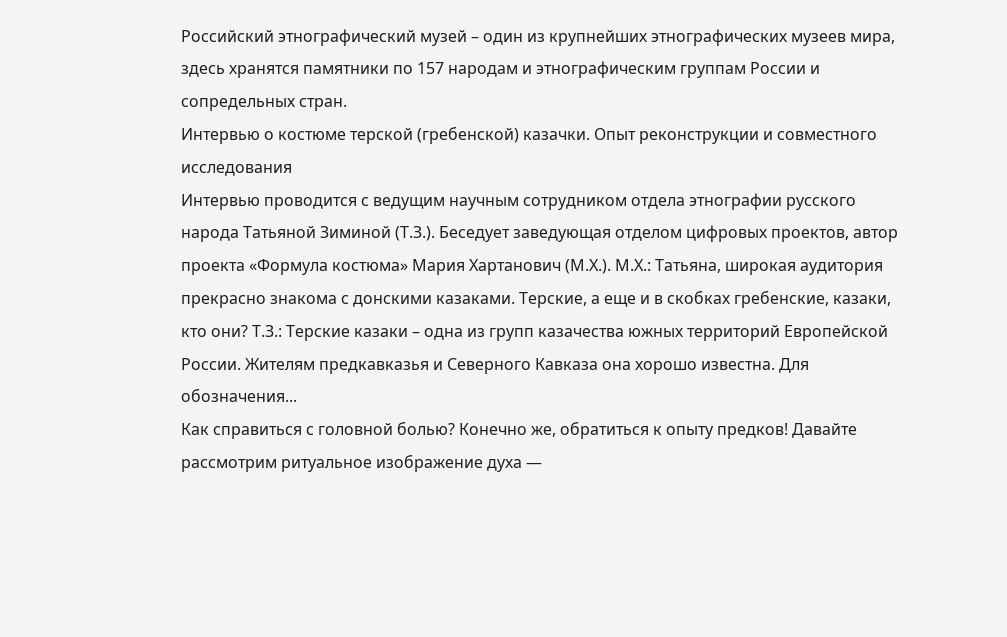Российский этнографический музей – один из крупнейших этнографических музеев мира, здесь хранятся памятники по 157 народам и этнографическим группам России и сопредельных стран.
Интервью о костюме терской (гребенской) казачки. Опыт реконструкции и совместного исследования
Интервью проводится с ведущим научным сотрудником отдела этнографии русского народа Татьяной Зиминой (Т.З.). Беседует заведующая отделом цифровых проектов, автор проекта «Формула костюма» Мария Хартанович (М.Х.). М.Х.: Татьяна, широкая аудитория прекрасно знакома с донскими казаками. Терские, а еще и в скобках гребенские, казаки, кто они? Т.З.: Терские казаки – одна из групп казачества южных территорий Европейской России. Жителям предкавказья и Северного Кавказа она хорошо известна. Для обозначения...
Как справиться с головной болью? Конечно же, обратиться к опыту предков! Давайте рассмотрим ритуальное изображение духа —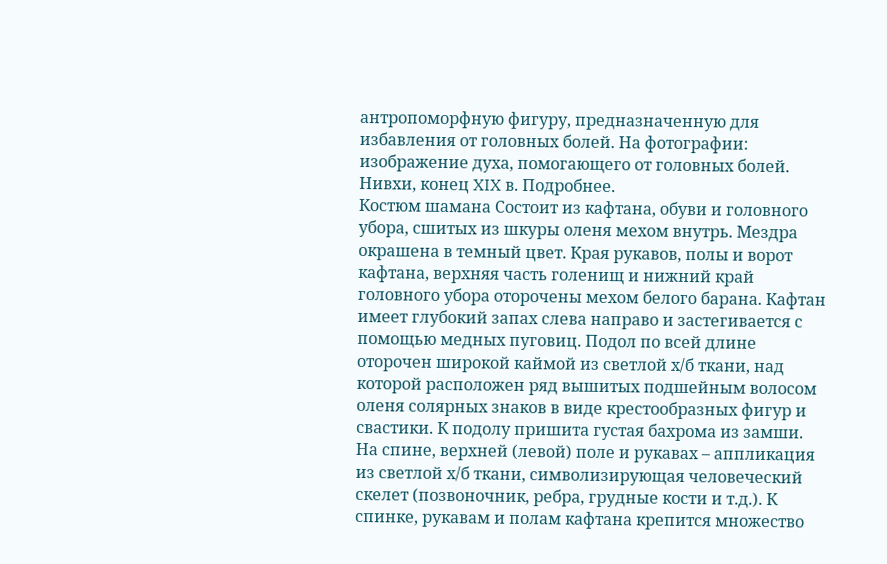антропоморфную фигуру, предназначенную для избавления от головных болей. На фотографии: изображение духа, помогающего от головных болей. Нивхи, конец XIX в. Подробнее.
Костюм шамана Cостоит из кафтана, обуви и головного убора, сшитых из шкуры оленя мехом внутрь. Мездра окрашена в темный цвет. Края рукавов, полы и ворот кафтана, верхняя часть голенищ и нижний край головного убора оторочены мехом белого барана. Кафтан имеет глубокий запах слева направо и застегивается с помощью медных пуговиц. Подол по всей длине оторочен широкой каймой из светлой х/б ткани, над которой расположен ряд вышитых подшейным волосом оленя солярных знаков в виде крестообразных фигур и свастики. К подолу пришита густая бахрома из замши. На спине, верхней (левой) поле и рукавах – аппликация из светлой х/б ткани, символизирующая человеческий скелет (позвоночник, ребра, грудные кости и т.д.). К спинке, рукавам и полам кафтана крепится множество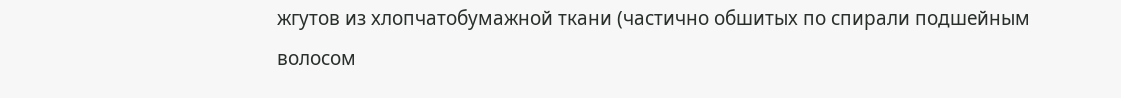жгутов из хлопчатобумажной ткани (частично обшитых по спирали подшейным волосом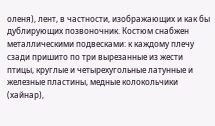оленя), лент, в частности, изображающих и как бы дублирующих позвоночник. Костюм снабжен металлическими подвесками: к каждому плечу сзади пришито по три вырезанные из жести птицы, круглые и четырехугольные латунные и железные пластины, медные колокольчики (хайнар),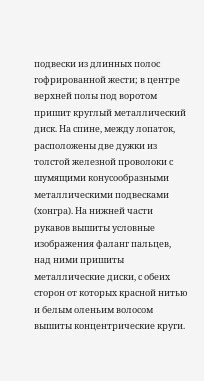подвески из длинных полос гофрированной жести; в центре верхней полы под воротом пришит круглый металлический диск. На спине, между лопаток, расположены две дужки из толстой железной проволоки с шумящими конусообразными металлическими подвесками (хонгра). На нижней части рукавов вышиты условные изображения фаланг пальцев, над ними пришиты металлические диски, с обеих сторон от которых красной нитью и белым оленьим волосом вышиты концентрические круги.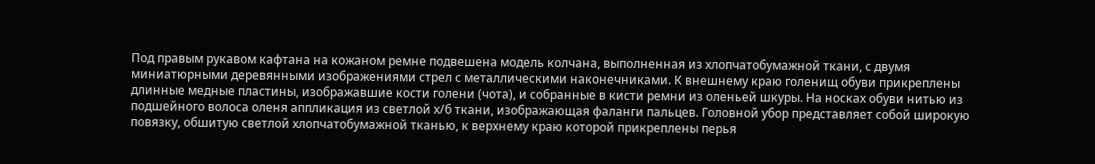Под правым рукавом кафтана на кожаном ремне подвешена модель колчана, выполненная из хлопчатобумажной ткани, с двумя миниатюрными деревянными изображениями стрел с металлическими наконечниками. К внешнему краю голенищ обуви прикреплены длинные медные пластины, изображавшие кости голени (чота), и собранные в кисти ремни из оленьей шкуры. На носках обуви нитью из подшейного волоса оленя аппликация из светлой х/б ткани, изображающая фаланги пальцев. Головной убор представляет собой широкую повязку, обшитую светлой хлопчатобумажной тканью, к верхнему краю которой прикреплены перья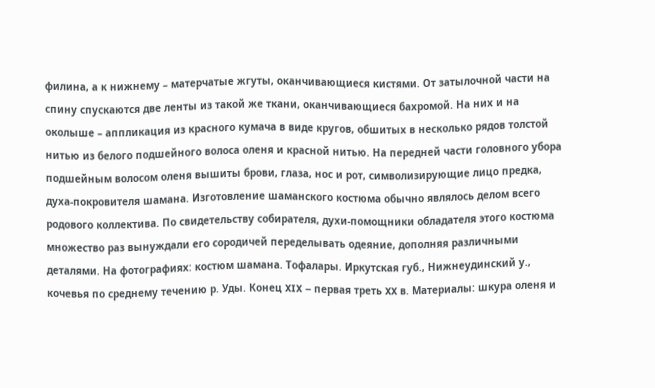филина, а к нижнему – матерчатые жгуты, оканчивающиеся кистями. От затылочной части на спину спускаются две ленты из такой же ткани, оканчивающиеся бахромой. На них и на околыше – аппликация из красного кумача в виде кругов, обшитых в несколько рядов толстой нитью из белого подшейного волоса оленя и красной нитью. На передней части головного убора подшейным волосом оленя вышиты брови, глаза, нос и рот, символизирующие лицо предка, духа-покровителя шамана. Изготовление шаманского костюма обычно являлось делом всего родового коллектива. По свидетельству собирателя, духи-помощники обладателя этого костюма множество раз вынуждали его сородичей переделывать одеяние, дополняя различными деталями. На фотографиях: костюм шамана. Тофалары. Иркутская губ., Нижнеудинский у., кочевья по среднему течению р. Уды. Конец XIX – первая треть XX в. Материалы: шкура оленя и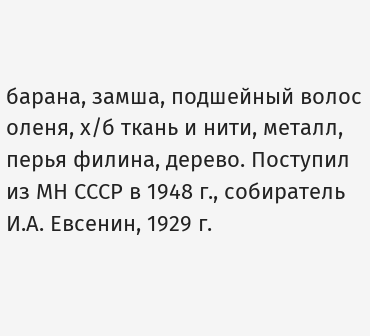барана, замша, подшейный волос оленя, х/б ткань и нити, металл, перья филина, дерево. Поступил из МН СССР в 1948 г., собиратель И.А. Евсенин, 1929 г.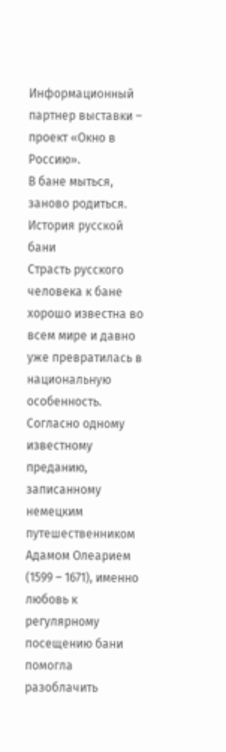Информационный партнер выставки – проект «Окно в Россию».
В бане мыться, заново родиться. История русской бани
Страсть русского человека к бане хорошо известна во всем мире и давно уже превратилась в национальную особенность. Согласно одному известному преданию, записанному немецким путешественником Адамом Олеарием (1599 – 1671), именно любовь к регулярному посещению бани помогла разоблачить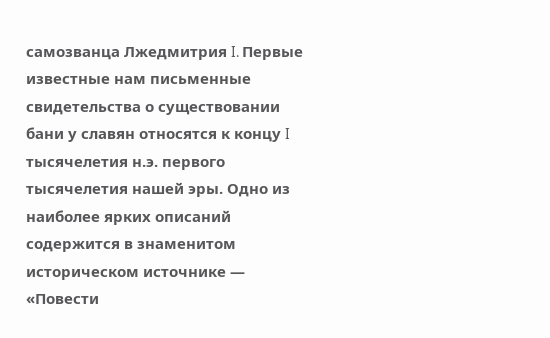самозванца Лжедмитрия I. Первые известные нам письменные свидетельства о существовании бани у славян относятся к концу I тысячелетия н.э. первого тысячелетия нашей эры. Одно из наиболее ярких описаний содержится в знаменитом историческом источнике — «Повести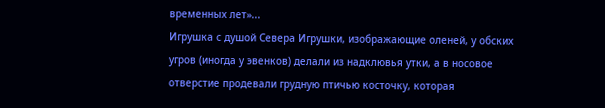временных лет»...
Игрушка с душой Севера Игрушки, изображающие оленей, у обских угров (иногда у эвенков) делали из надклювья утки, а в носовое отверстие продевали грудную птичью косточку, которая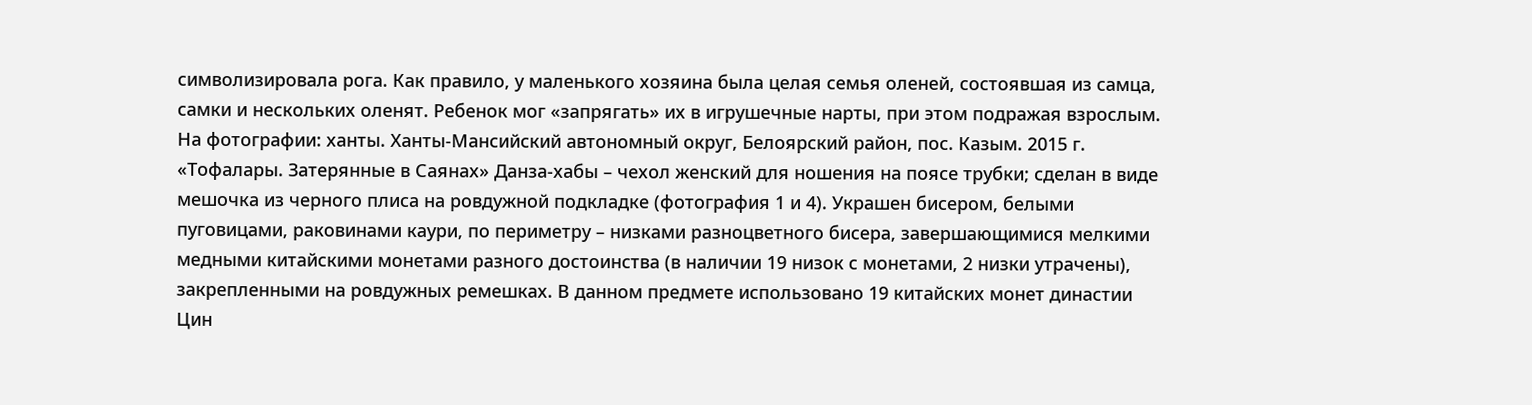символизировала рога. Как правило, у маленького хозяина была целая семья оленей, состоявшая из самца, самки и нескольких оленят. Ребенок мог «запрягать» их в игрушечные нарты, при этом подражая взрослым. На фотографии: ханты. Ханты-Мансийский автономный округ, Белоярский район, пос. Казым. 2015 г.
«Тофалары. Затерянные в Саянах» Данза-хабы – чехол женский для ношения на поясе трубки; сделан в виде мешочка из черного плиса на ровдужной подкладке (фотография 1 и 4). Украшен бисером, белыми пуговицами, раковинами каури, по периметру – низками разноцветного бисера, завершающимися мелкими медными китайскими монетами разного достоинства (в наличии 19 низок с монетами, 2 низки утрачены), закрепленными на ровдужных ремешках. В данном предмете использовано 19 китайских монет династии Цин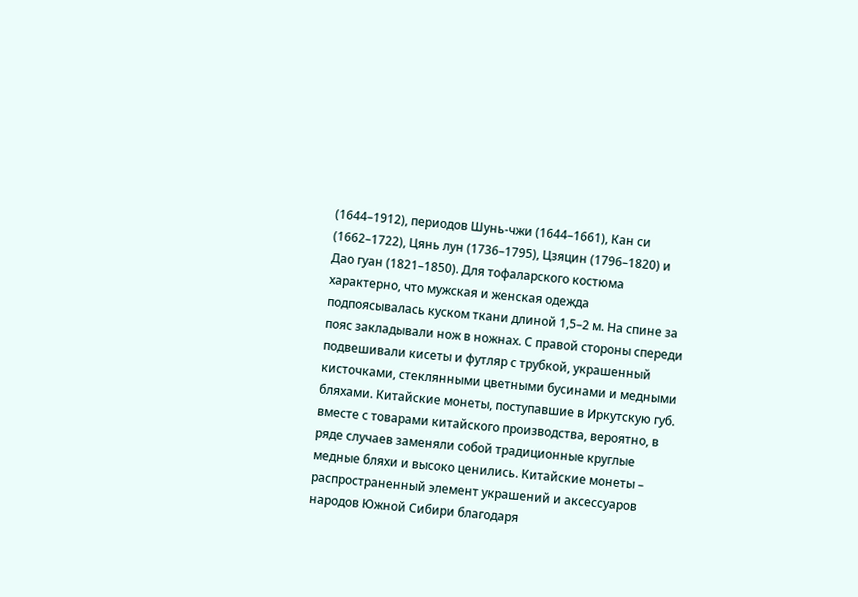(1644–1912), периодов Шунь-чжи (1644–1661), Кан си (1662–1722), Цянь лун (1736–1795), Цзяцин (1796–1820) и Дао гуан (1821–1850). Для тофаларского костюма характерно, что мужская и женская одежда подпоясывалась куском ткани длиной 1,5–2 м. На спине за пояс закладывали нож в ножнах. С правой стороны спереди подвешивали кисеты и футляр с трубкой, украшенный кисточками, стеклянными цветными бусинами и медными бляхами. Китайские монеты, поступавшие в Иркутскую губ. вместе с товарами китайского производства, вероятно, в ряде случаев заменяли собой традиционные круглые медные бляхи и высоко ценились. Китайские монеты – распространенный элемент украшений и аксессуаров народов Южной Сибири благодаря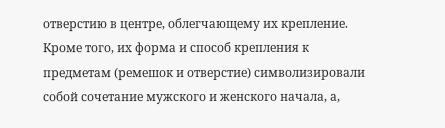отверстию в центре, облегчающему их крепление. Кроме того, их форма и способ крепления к предметам (ремешок и отверстие) символизировали собой сочетание мужского и женского начала, а,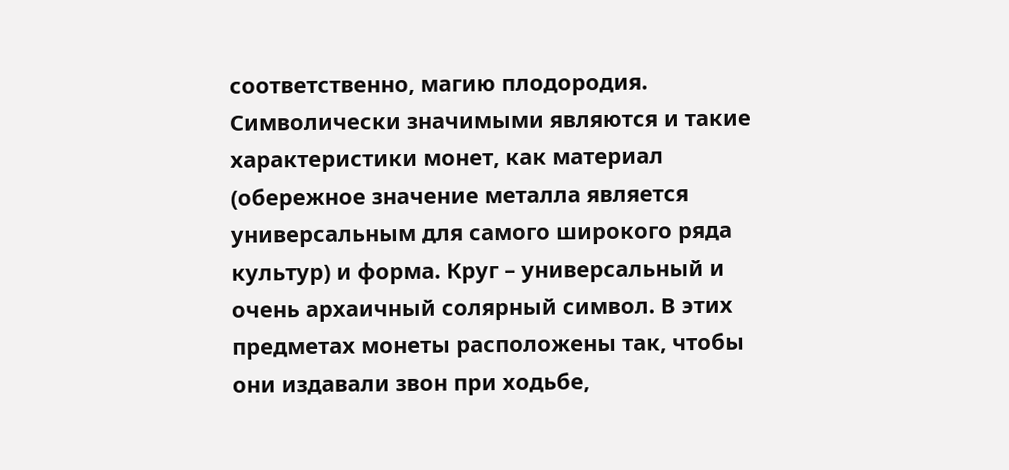соответственно, магию плодородия. Символически значимыми являются и такие характеристики монет, как материал (обережное значение металла является универсальным для самого широкого ряда культур) и форма. Круг – универсальный и очень архаичный солярный символ. В этих предметах монеты расположены так, чтобы они издавали звон при ходьбе,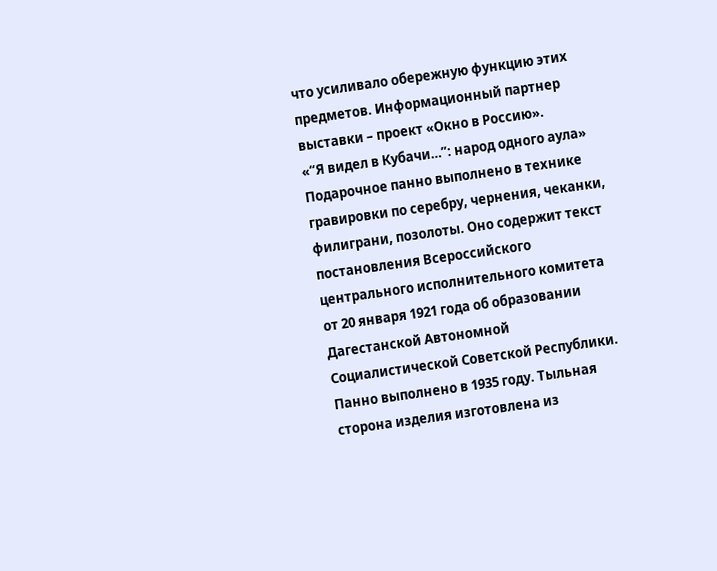что усиливало обережную функцию этих предметов. Информационный партнер выставки – проект «Окно в Россию».
«“Я видел в Кубачи…”: народ одного аула» Подарочное панно выполнено в технике гравировки по серебру, чернения, чеканки, филиграни, позолоты. Оно содержит текст постановления Всероссийского центрального исполнительного комитета от 20 января 1921 года об образовании Дагестанской Автономной Социалистической Советской Республики. Панно выполнено в 1935 году. Тыльная сторона изделия изготовлена из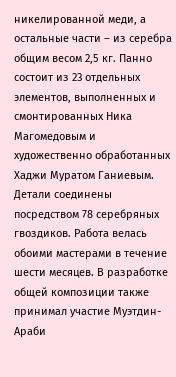никелированной меди, а остальные части – из серебра общим весом 2,5 кг. Панно состоит из 23 отдельных элементов, выполненных и смонтированных Ника Магомедовым и художественно обработанных Хаджи Муратом Ганиевым. Детали соединены посредством 78 серебряных гвоздиков. Работа велась обоими мастерами в течение шести месяцев. В разработке общей композиции также принимал участие Муэтдин-Араби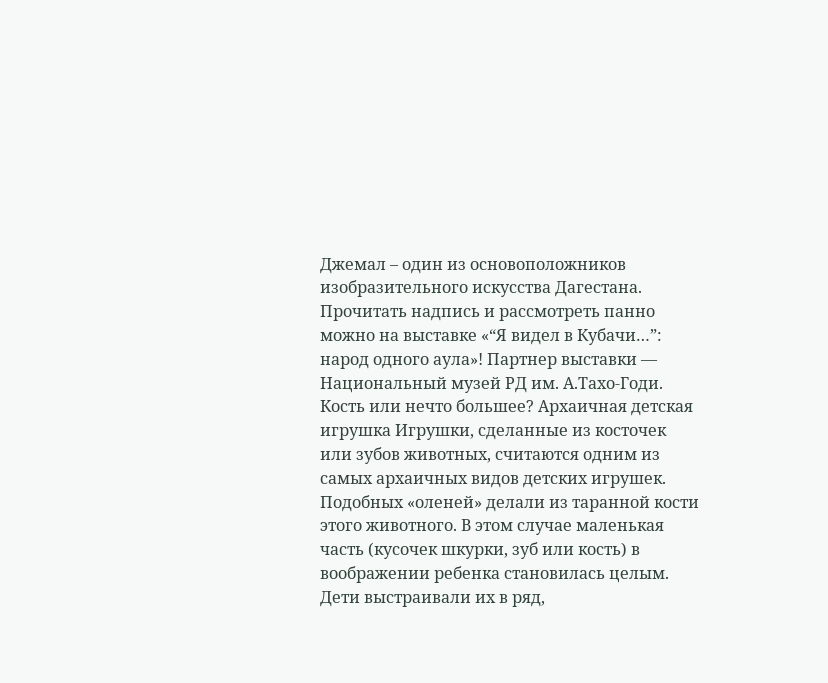Джемал – один из основоположников изобразительного искусства Дагестана. Прочитать надпись и рассмотреть панно можно на выставке «“Я видел в Кубачи…”: народ одного аула»! Партнер выставки — Национальный музей РД им. А.Тахо-Годи.
Кость или нечто большее? Архаичная детская игрушка Игрушки, сделанные из косточек или зубов животных, считаются одним из самых архаичных видов детских игрушек. Подобных «оленей» делали из таранной кости этого животного. В этом случае маленькая часть (кусочек шкурки, зуб или кость) в воображении ребенка становилась целым. Дети выстраивали их в ряд,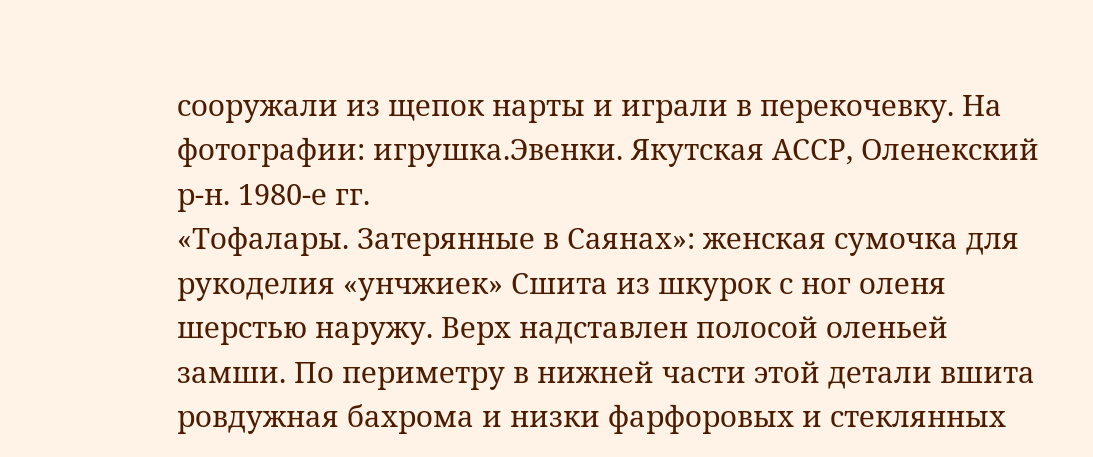сооружали из щепок нарты и играли в перекочевку. На фотографии: игрушка.Эвенки. Якутская АССР, Оленекский р-н. 1980-е гг.
«Тофалары. Затерянные в Саянах»: женская сумочка для рукоделия «унчжиек» Сшита из шкурок с ног оленя шерстью наружу. Верх надставлен полосой оленьей замши. По периметру в нижней части этой детали вшита ровдужная бахрома и низки фарфоровых и стеклянных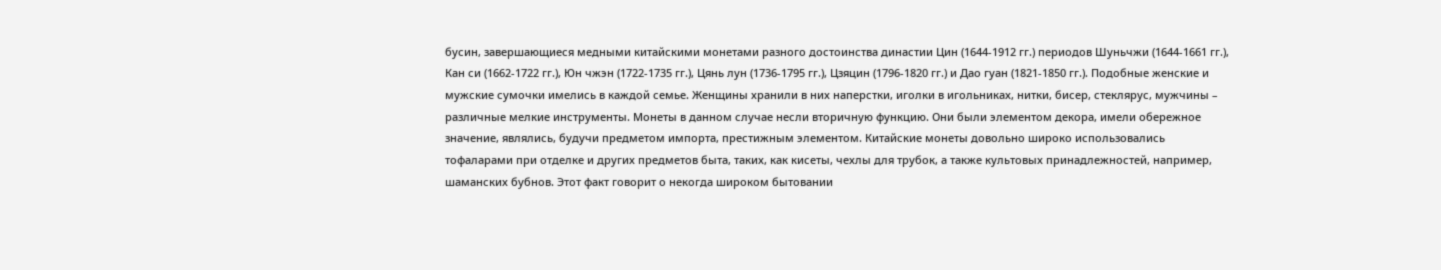бусин, завершающиеся медными китайскими монетами разного достоинства династии Цин (1644-1912 гг.) периодов Шуньчжи (1644-1661 гг.), Кан си (1662-1722 гг.), Юн чжэн (1722-1735 гг.), Цянь лун (1736-1795 гг.), Цзяцин (1796-1820 гг.) и Дао гуан (1821-1850 гг.). Подобные женские и мужские сумочки имелись в каждой семье. Женщины хранили в них наперстки, иголки в игольниках, нитки, бисер, стеклярус, мужчины – различные мелкие инструменты. Монеты в данном случае несли вторичную функцию. Они были элементом декора, имели обережное значение, являлись, будучи предметом импорта, престижным элементом. Китайские монеты довольно широко использовались тофаларами при отделке и других предметов быта, таких, как кисеты, чехлы для трубок, а также культовых принадлежностей, например, шаманских бубнов. Этот факт говорит о некогда широком бытовании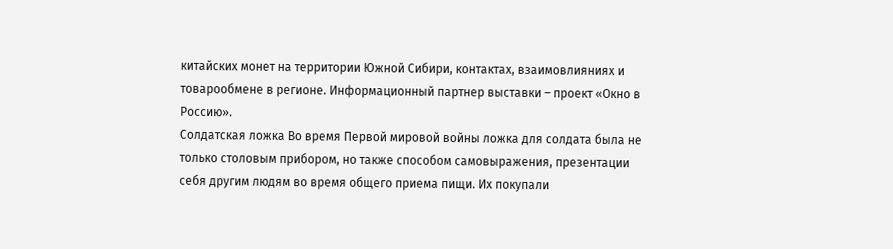китайских монет на территории Южной Сибири, контактах, взаимовлияниях и товарообмене в регионе. Информационный партнер выставки – проект «Окно в Россию».
Солдатская ложка Во время Первой мировой войны ложка для солдата была не только столовым прибором, но также способом самовыражения, презентации себя другим людям во время общего приема пищи. Их покупали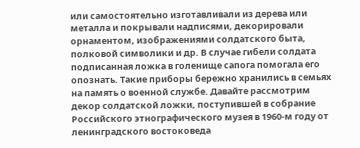или самостоятельно изготавливали из дерева или металла и покрывали надписями, декорировали орнаментом, изображениями солдатского быта, полковой символики и др. В случае гибели солдата подписанная ложка в голенище сапога помогала его опознать. Такие приборы бережно хранились в семьях на память о военной службе. Давайте рассмотрим декор солдатской ложки, поступившей в собрание Российского этнографического музея в 1960-м году от ленинградского востоковеда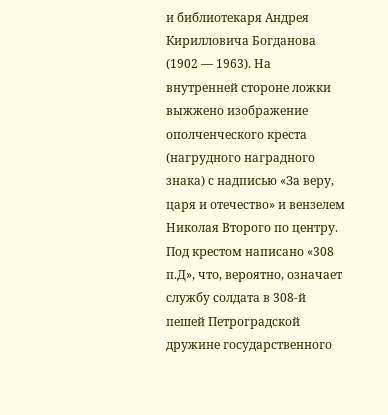и библиотекаря Андрея Кирилловича Богданова (1902 — 1963). На внутренней стороне ложки выжжено изображение ополченческого креста (нагрудного наградного знака) с надписью «За веру, царя и отечество» и вензелем Николая Второго по центру. Под крестом написано «308 п.Д», что, вероятно, означает службу солдата в 308-й пешей Петроградской дружине государственного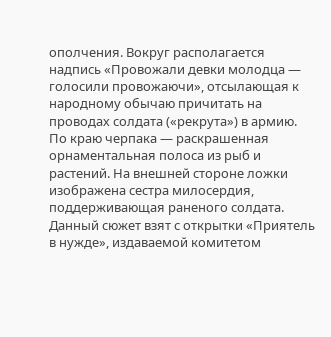ополчения. Вокруг располагается надпись «Провожали девки молодца — голосили провожаючи», отсылающая к народному обычаю причитать на проводах солдата («рекрута») в армию. По краю черпака — раскрашенная орнаментальная полоса из рыб и растений. На внешней стороне ложки изображена сестра милосердия, поддерживающая раненого солдата. Данный сюжет взят с открытки «Приятель в нужде», издаваемой комитетом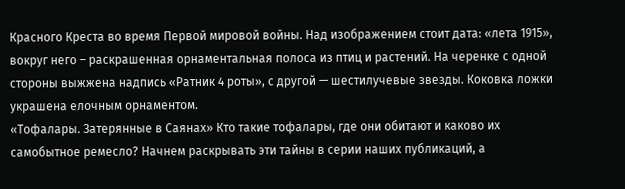Красного Креста во время Первой мировой войны. Над изображением стоит дата: «лета 1915», вокруг него – раскрашенная орнаментальная полоса из птиц и растений. На черенке с одной стороны выжжена надпись «Ратник 4 роты», с другой — шестилучевые звезды. Коковка ложки украшена елочным орнаментом.
«Тофалары. Затерянные в Саянах» Кто такие тофалары, где они обитают и каково их самобытное ремесло? Начнем раскрывать эти тайны в серии наших публикаций, а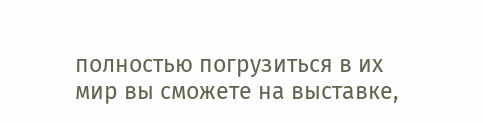полностью погрузиться в их мир вы сможете на выставке,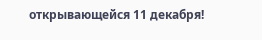открывающейся 11 декабря!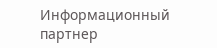Информационный партнер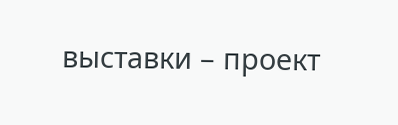выставки – проект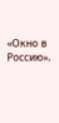«Окно в Россию».